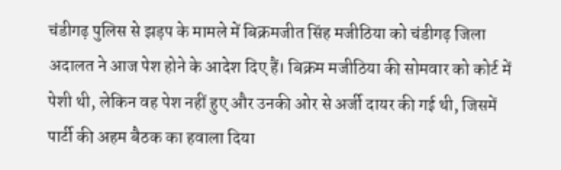चंडीगढ़ पुलिस से झड़प के मामले में बिक्रमजीत सिंह मजीठिया को चंडीगढ़ जिला अदालत ने आज पेश होने के आदेश दिए हैं। बिक्रम मजीठिया की सोमवार को कोर्ट में पेशी थी, लेकिन वह पेश नहीं हुए और उनकी ओर से अर्जी दायर की गई थी, जिसमें पार्टी की अहम बैठक का हवाला दिया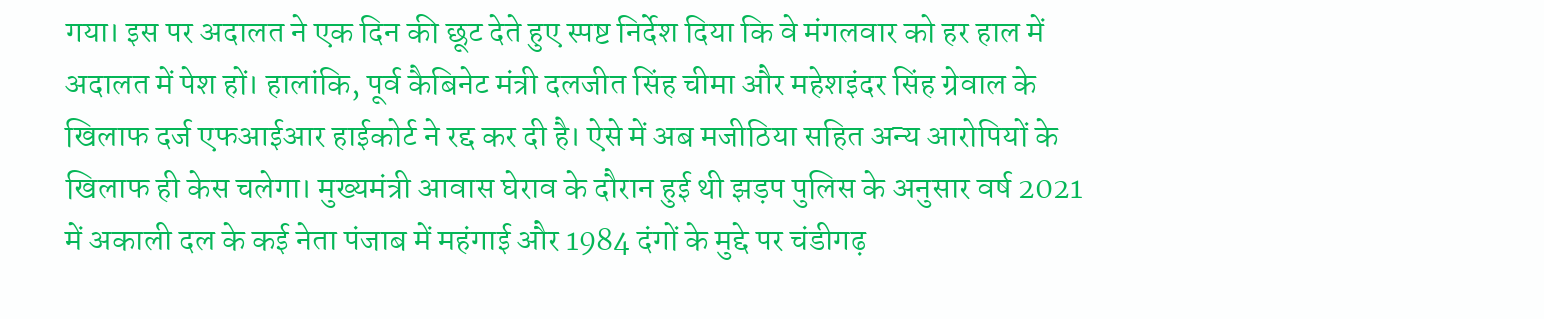गया। इस पर अदालत ने एक दिन की छूट देते हुए स्पष्ट निर्देश दिया कि वे मंगलवार को हर हाल में अदालत में पेश हों। हालांकि, पूर्व कैबिनेट मंत्री दलजीत सिंह चीमा और महेशइंदर सिंह ग्रेवाल के खिलाफ दर्ज एफआईआर हाईकोर्ट ने रद्द कर दी है। ऐसे में अब मजीठिया सहित अन्य आरोपियों के खिलाफ ही केस चलेगा। मुख्यमंत्री आवास घेराव के दौरान हुई थी झड़प पुलिस के अनुसार वर्ष 2021 में अकाली दल के कई नेता पंजाब में महंगाई और 1984 दंगों के मुद्दे पर चंडीगढ़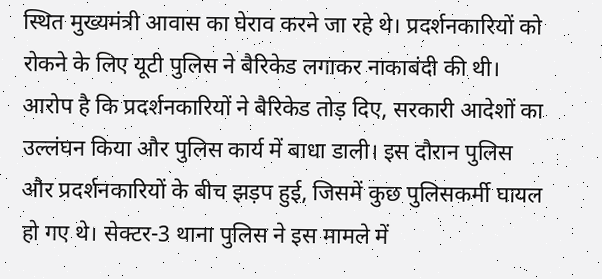स्थित मुख्यमंत्री आवास का घेराव करने जा रहे थे। प्रदर्शनकारियों को रोकने के लिए यूटी पुलिस ने बैरिकेड लगाकर नाकाबंदी की थी। आरोप है कि प्रदर्शनकारियों ने बैरिकेड तोड़ दिए, सरकारी आदेशों का उल्लंघन किया और पुलिस कार्य में बाधा डाली। इस दौरान पुलिस और प्रदर्शनकारियों के बीच झड़प हुई, जिसमें कुछ पुलिसकर्मी घायल हो गए थे। सेक्टर-3 थाना पुलिस ने इस मामले में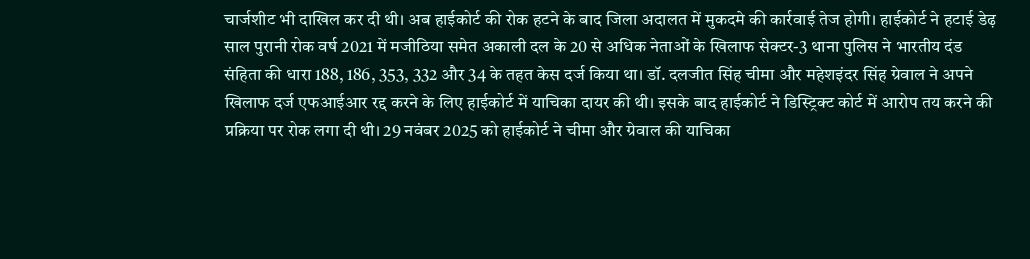चार्जशीट भी दाखिल कर दी थी। अब हाईकोर्ट की रोक हटने के बाद जिला अदालत में मुकदमे की कार्रवाई तेज होगी। हाईकोर्ट ने हटाई डेढ़ साल पुरानी रोक वर्ष 2021 में मजीठिया समेत अकाली दल के 20 से अधिक नेताओं के खिलाफ सेक्टर-3 थाना पुलिस ने भारतीय दंड संहिता की धारा 188, 186, 353, 332 और 34 के तहत केस दर्ज किया था। डॉ. दलजीत सिंह चीमा और महेशइंदर सिंह ग्रेवाल ने अपने खिलाफ दर्ज एफआईआर रद्द करने के लिए हाईकोर्ट में याचिका दायर की थी। इसके बाद हाईकोर्ट ने डिस्ट्रिक्ट कोर्ट में आरोप तय करने की प्रक्रिया पर रोक लगा दी थी। 29 नवंबर 2025 को हाईकोर्ट ने चीमा और ग्रेवाल की याचिका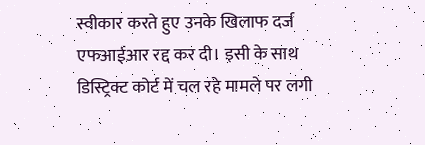स्वीकार करते हुए उनके खिलाफ दर्ज एफआईआर रद्द कर दी। इसी के साथ डिस्ट्रिक्ट कोर्ट में चल रहे मामले पर लगी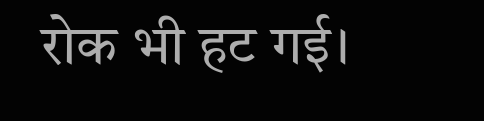रोक भी हट गई।